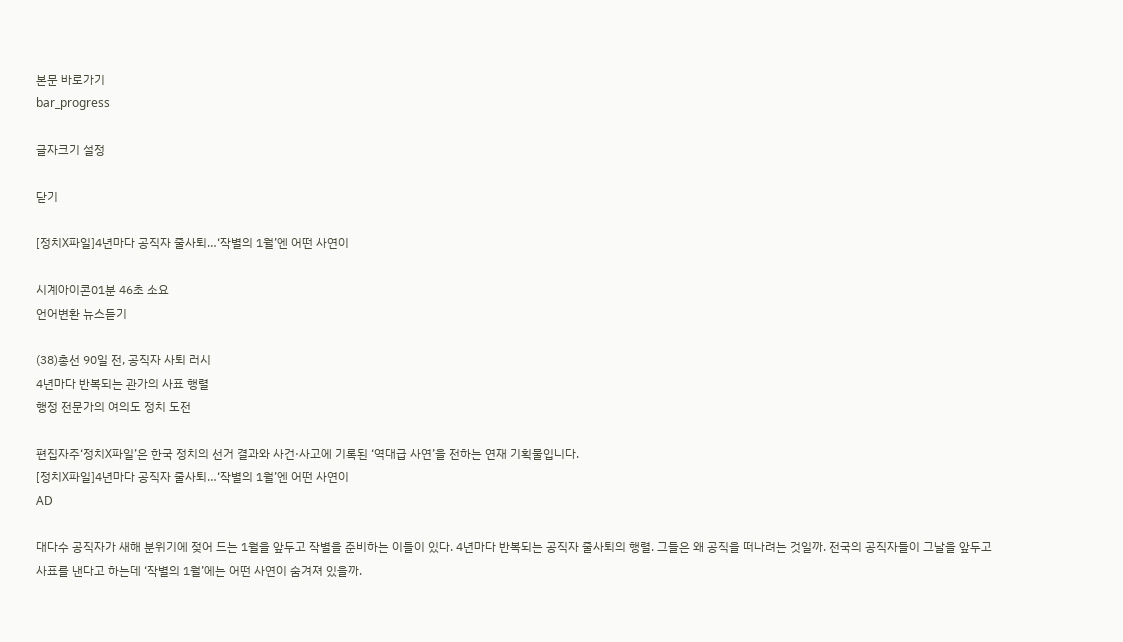본문 바로가기
bar_progress

글자크기 설정

닫기

[정치X파일]4년마다 공직자 줄사퇴…‘작별의 1월’엔 어떤 사연이

시계아이콘01분 46초 소요
언어변환 뉴스듣기

(38)총선 90일 전, 공직자 사퇴 러시
4년마다 반복되는 관가의 사표 행렬
행정 전문가의 여의도 정치 도전

편집자주‘정치X파일’은 한국 정치의 선거 결과와 사건·사고에 기록된 ‘역대급 사연’을 전하는 연재 기획물입니다.
[정치X파일]4년마다 공직자 줄사퇴…‘작별의 1월’엔 어떤 사연이
AD

대다수 공직자가 새해 분위기에 젖어 드는 1월을 앞두고 작별을 준비하는 이들이 있다. 4년마다 반복되는 공직자 줄사퇴의 행렬. 그들은 왜 공직을 떠나려는 것일까. 전국의 공직자들이 그날을 앞두고 사표를 낸다고 하는데 ‘작별의 1월’에는 어떤 사연이 숨겨져 있을까.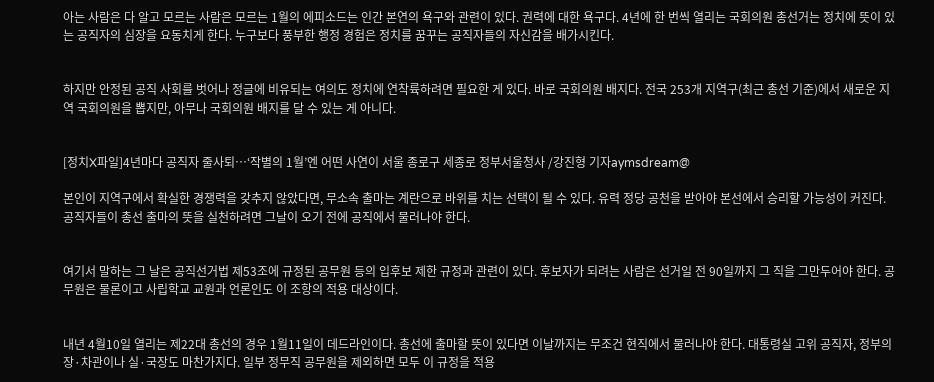아는 사람은 다 알고 모르는 사람은 모르는 1월의 에피소드는 인간 본연의 욕구와 관련이 있다. 권력에 대한 욕구다. 4년에 한 번씩 열리는 국회의원 총선거는 정치에 뜻이 있는 공직자의 심장을 요동치게 한다. 누구보다 풍부한 행정 경험은 정치를 꿈꾸는 공직자들의 자신감을 배가시킨다.


하지만 안정된 공직 사회를 벗어나 정글에 비유되는 여의도 정치에 연착륙하려면 필요한 게 있다. 바로 국회의원 배지다. 전국 253개 지역구(최근 총선 기준)에서 새로운 지역 국회의원을 뽑지만, 아무나 국회의원 배지를 달 수 있는 게 아니다.


[정치X파일]4년마다 공직자 줄사퇴…‘작별의 1월’엔 어떤 사연이 서울 종로구 세종로 정부서울청사 /강진형 기자aymsdream@

본인이 지역구에서 확실한 경쟁력을 갖추지 않았다면, 무소속 출마는 계란으로 바위를 치는 선택이 될 수 있다. 유력 정당 공천을 받아야 본선에서 승리할 가능성이 커진다. 공직자들이 총선 출마의 뜻을 실천하려면 그날이 오기 전에 공직에서 물러나야 한다.


여기서 말하는 그 날은 공직선거법 제53조에 규정된 공무원 등의 입후보 제한 규정과 관련이 있다. 후보자가 되려는 사람은 선거일 전 90일까지 그 직을 그만두어야 한다. 공무원은 물론이고 사립학교 교원과 언론인도 이 조항의 적용 대상이다.


내년 4월10일 열리는 제22대 총선의 경우 1월11일이 데드라인이다. 총선에 출마할 뜻이 있다면 이날까지는 무조건 현직에서 물러나야 한다. 대통령실 고위 공직자, 정부의 장·차관이나 실·국장도 마찬가지다. 일부 정무직 공무원을 제외하면 모두 이 규정을 적용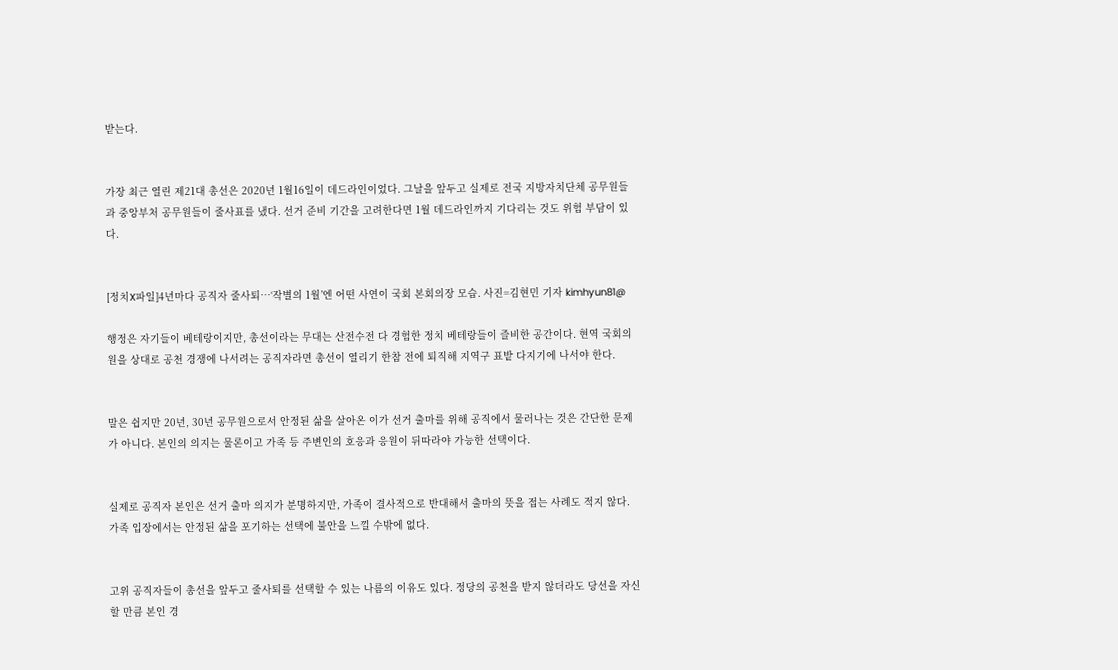받는다.


가장 최근 열린 제21대 총선은 2020년 1월16일이 데드라인이었다. 그날을 앞두고 실제로 전국 지방자치단체 공무원들과 중앙부처 공무원들이 줄사표를 냈다. 선거 준비 기간을 고려한다면 1월 데드라인까지 기다리는 것도 위험 부담이 있다.


[정치X파일]4년마다 공직자 줄사퇴…‘작별의 1월’엔 어떤 사연이 국회 본회의장 모습. 사진=김현민 기자 kimhyun81@

행정은 자기들이 베테랑이지만, 총선이라는 무대는 산전수전 다 경험한 정치 베테랑들이 즐비한 공간이다. 현역 국회의원을 상대로 공천 경쟁에 나서려는 공직자라면 총선이 열리기 한참 전에 퇴직해 지역구 표밭 다지기에 나서야 한다.


말은 쉽지만 20년, 30년 공무원으로서 안정된 삶을 살아온 이가 선거 출마를 위해 공직에서 물러나는 것은 간단한 문제가 아니다. 본인의 의지는 물론이고 가족 등 주변인의 호응과 응원이 뒤따라야 가능한 선택이다.


실제로 공직자 본인은 선거 출마 의지가 분명하지만, 가족이 결사적으로 반대해서 출마의 뜻을 접는 사례도 적지 않다. 가족 입장에서는 안정된 삶을 포기하는 선택에 불안을 느낄 수밖에 없다.


고위 공직자들이 총선을 앞두고 줄사퇴를 선택할 수 있는 나름의 이유도 있다. 정당의 공천을 받지 않더라도 당선을 자신할 만큼 본인 경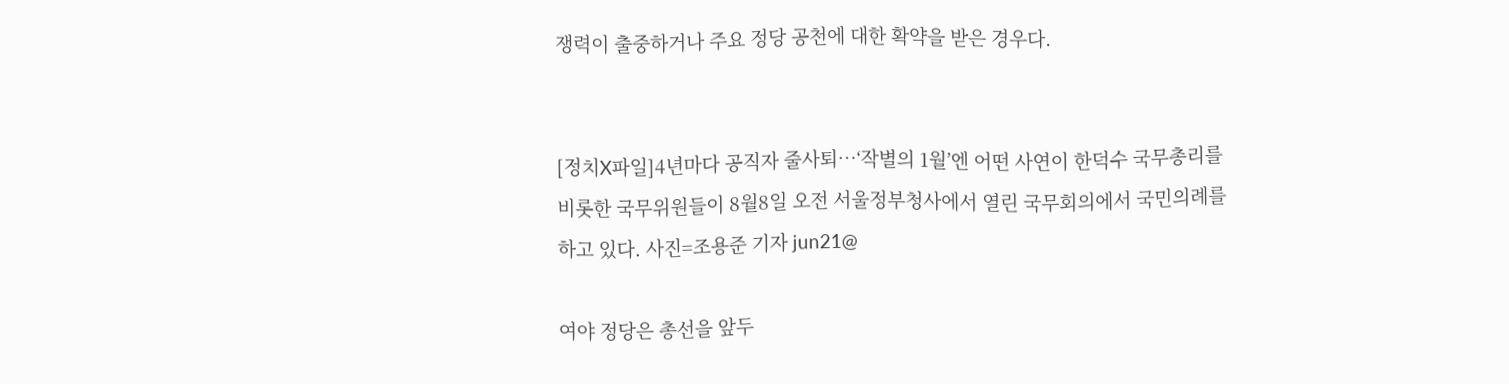쟁력이 출중하거나 주요 정당 공천에 대한 확약을 받은 경우다.


[정치X파일]4년마다 공직자 줄사퇴…‘작별의 1월’엔 어떤 사연이 한덕수 국무총리를 비롯한 국무위원들이 8월8일 오전 서울정부청사에서 열린 국무회의에서 국민의례를 하고 있다. 사진=조용준 기자 jun21@

여야 정당은 총선을 앞두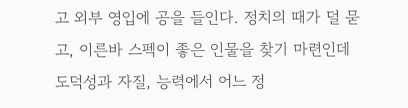고 외부 영입에 공을 들인다. 정치의 때가 덜 묻고, 이른바 스펙이 좋은 인물을 찾기 마련인데 도덕성과 자질, 능력에서 어느 정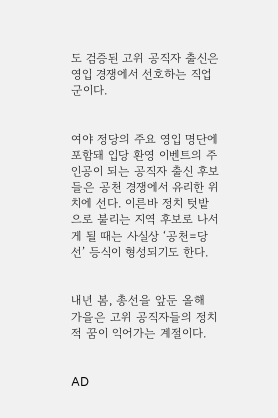도 검증된 고위 공직자 출신은 영입 경쟁에서 선호하는 직업군이다.


여야 정당의 주요 영입 명단에 포함돼 입당 환영 이벤트의 주인공이 되는 공직자 출신 후보들은 공천 경쟁에서 유리한 위치에 선다. 이른바 정치 텃밭으로 불리는 지역 후보로 나서게 될 때는 사실상 ‘공천=당선’ 등식이 형성되기도 한다.


내년 봄, 총선을 앞둔 올해 가을은 고위 공직자들의 정치적 꿈이 익어가는 계절이다.


AD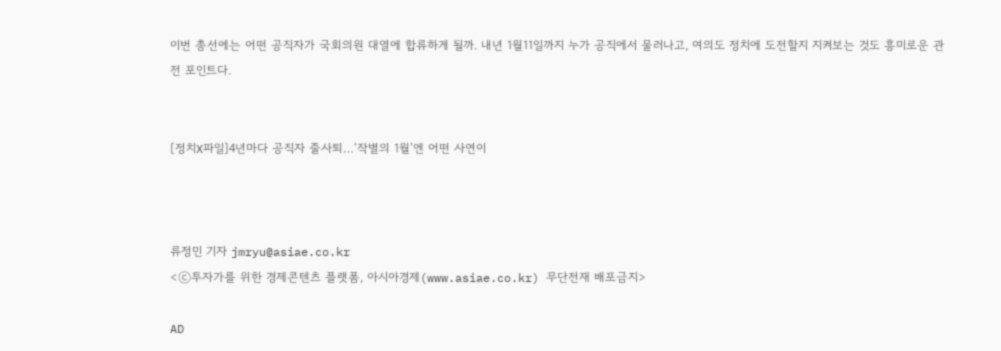이번 총선에는 어떤 공직자가 국회의원 대열에 합류하게 될까. 내년 1월11일까지 누가 공직에서 물러나고, 여의도 정치에 도전할지 지켜보는 것도 흥미로운 관전 포인트다.


[정치X파일]4년마다 공직자 줄사퇴…‘작별의 1월’엔 어떤 사연이



류정민 기자 jmryu@asiae.co.kr
<ⓒ투자가를 위한 경제콘텐츠 플랫폼, 아시아경제(www.asiae.co.kr) 무단전재 배포금지>

AD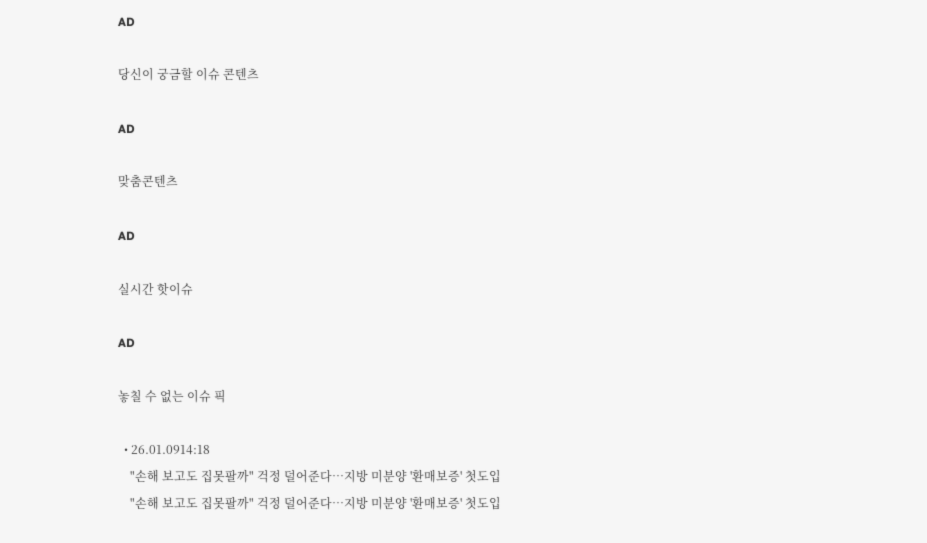AD

당신이 궁금할 이슈 콘텐츠

AD

맞춤콘텐츠

AD

실시간 핫이슈

AD

놓칠 수 없는 이슈 픽

  • 26.01.0914:18
    "손해 보고도 집못팔까" 걱정 덜어준다…지방 미분양 '환매보증' 첫도입
    "손해 보고도 집못팔까" 걱정 덜어준다…지방 미분양 '환매보증' 첫도입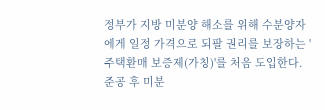정부가 지방 미분양 해소를 위해 수분양자에게 일정 가격으로 되팔 권리를 보장하는 '주택환매 보증제(가칭)'를 처음 도입한다. 준공 후 미분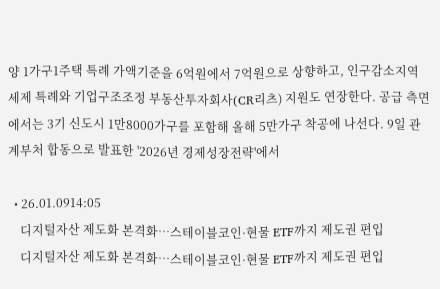양 1가구1주택 특례 가액기준을 6억원에서 7억원으로 상향하고, 인구감소지역 세제 특례와 기업구조조정 부동산투자회사(CR리츠) 지원도 연장한다. 공급 측면에서는 3기 신도시 1만8000가구를 포함해 올해 5만가구 착공에 나선다. 9일 관계부처 합동으로 발표한 '2026년 경제성장전략'에서

  • 26.01.0914:05
    디지털자산 제도화 본격화…스테이블코인·현물 ETF까지 제도권 편입
    디지털자산 제도화 본격화…스테이블코인·현물 ETF까지 제도권 편입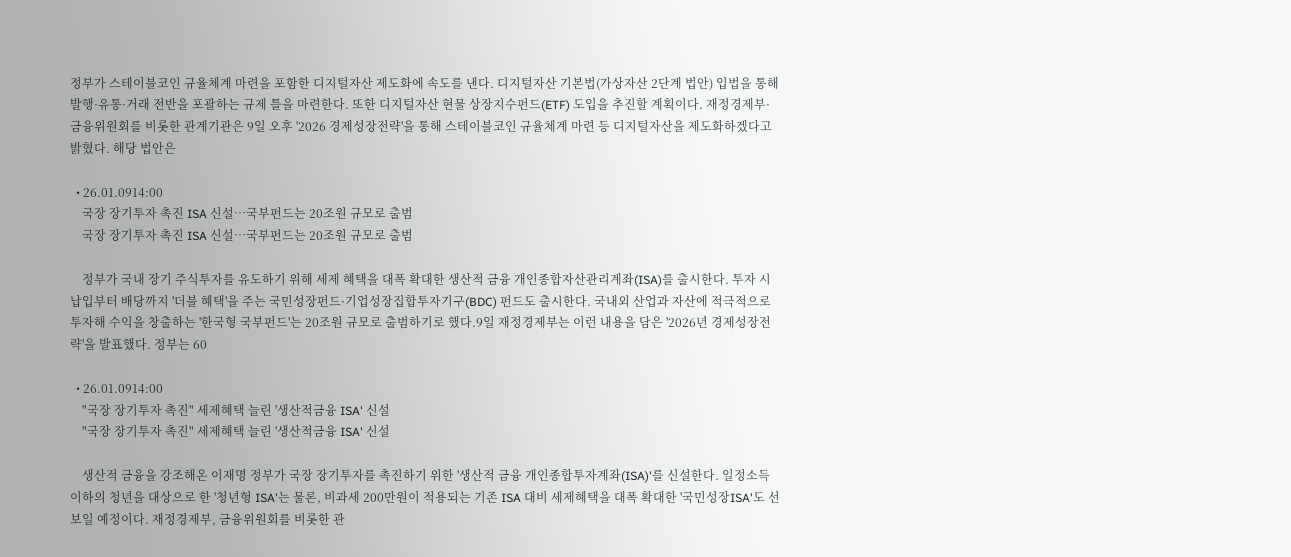정부가 스테이블코인 규율체계 마련을 포함한 디지털자산 제도화에 속도를 낸다. 디지털자산 기본법(가상자산 2단계 법안) 입법을 통해 발행·유통·거래 전반을 포괄하는 규제 틀을 마련한다. 또한 디지털자산 현물 상장지수펀드(ETF) 도입을 추진할 계획이다. 재정경제부·금융위원회를 비롯한 관계기관은 9일 오후 '2026 경제성장전략'을 통해 스테이블코인 규율체계 마련 등 디지털자산을 제도화하겠다고 밝혔다. 해당 법안은

  • 26.01.0914:00
    국장 장기투자 촉진 ISA 신설…국부펀드는 20조원 규모로 출범
    국장 장기투자 촉진 ISA 신설…국부펀드는 20조원 규모로 출범

    정부가 국내 장기 주식투자를 유도하기 위해 세제 혜택을 대폭 확대한 생산적 금융 개인종합자산관리계좌(ISA)를 출시한다. 투자 시 납입부터 배당까지 '더블 혜택'을 주는 국민성장펀드·기업성장집합투자기구(BDC) 펀드도 출시한다. 국내외 산업과 자산에 적극적으로 투자해 수익을 창출하는 '한국형 국부펀드'는 20조원 규모로 출범하기로 했다.9일 재정경제부는 이런 내용을 담은 '2026년 경제성장전략'을 발표했다. 정부는 60

  • 26.01.0914:00
    "국장 장기투자 촉진" 세제혜택 늘린 '생산적금융 ISA' 신설
    "국장 장기투자 촉진" 세제혜택 늘린 '생산적금융 ISA' 신설

    생산적 금융을 강조해온 이재명 정부가 국장 장기투자를 촉진하기 위한 '생산적 금융 개인종합투자계좌(ISA)'를 신설한다. 일정소득 이하의 청년을 대상으로 한 '청년형 ISA'는 물론, 비과세 200만원이 적용되는 기존 ISA 대비 세제혜택을 대폭 확대한 '국민성장ISA'도 선보일 예정이다. 재정경제부, 금융위원회를 비롯한 관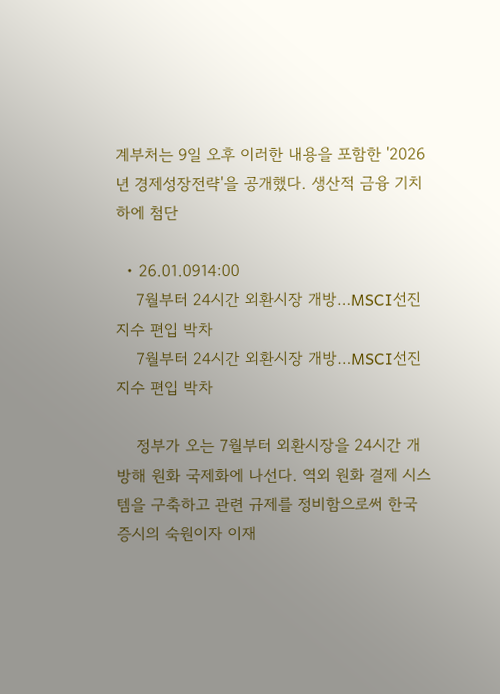계부처는 9일 오후 이러한 내용을 포함한 '2026년 경제성장전략'을 공개했다. 생산적 금융 기치 하에 첨단

  • 26.01.0914:00
    7월부터 24시간 외환시장 개방…MSCI선진지수 편입 박차
    7월부터 24시간 외환시장 개방…MSCI선진지수 편입 박차

    정부가 오는 7월부터 외환시장을 24시간 개방해 원화 국제화에 나선다. 역외 원화 결제 시스템을 구축하고 관련 규제를 정비함으로써 한국 증시의 숙원이자 이재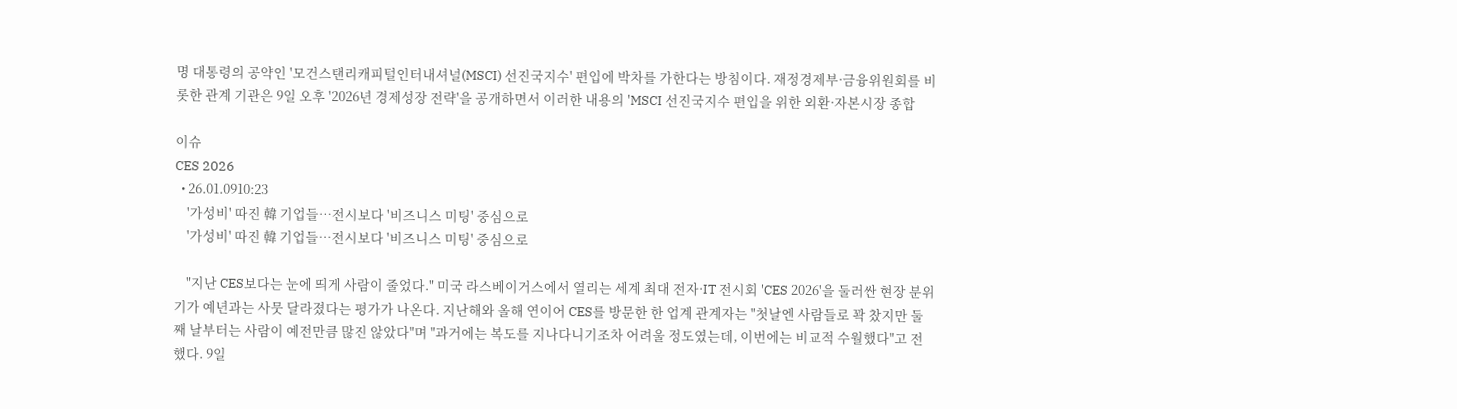명 대통령의 공약인 '모건스탠리캐피털인터내셔널(MSCI) 선진국지수' 편입에 박차를 가한다는 방침이다. 재정경제부·금융위원회를 비롯한 관계 기관은 9일 오후 '2026년 경제성장 전략'을 공개하면서 이러한 내용의 'MSCI 선진국지수 편입을 위한 외환·자본시장 종합

이슈
CES 2026
  • 26.01.0910:23
    '가성비' 따진 韓 기업들…전시보다 '비즈니스 미팅' 중심으로
    '가성비' 따진 韓 기업들…전시보다 '비즈니스 미팅' 중심으로

    "지난 CES보다는 눈에 띄게 사람이 줄었다." 미국 라스베이거스에서 열리는 세계 최대 전자·IT 전시회 'CES 2026'을 둘러싼 현장 분위기가 예년과는 사뭇 달라졌다는 평가가 나온다. 지난해와 올해 연이어 CES를 방문한 한 업계 관계자는 "첫날엔 사람들로 꽉 찼지만 둘째 날부터는 사람이 예전만큼 많진 않았다"며 "과거에는 복도를 지나다니기조차 어려울 정도였는데, 이번에는 비교적 수월했다"고 전했다. 9일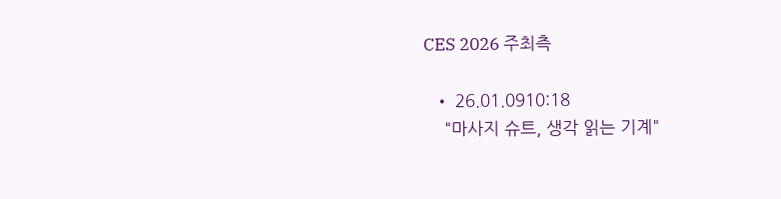CES 2026 주최측

  • 26.01.0910:18
    "마사지 슈트, 생각 읽는 기계"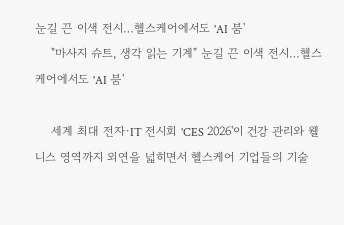눈길 끈 이색 전시…헬스케어에서도 'AI 붐'
    "마사지 슈트, 생각 읽는 기계" 눈길 끈 이색 전시…헬스케어에서도 'AI 붐'

    세계 최대 전자·IT 전시회 'CES 2026'이 건강 관리와 웰니스 영역까지 외연을 넓히면서 헬스케어 기업들의 기술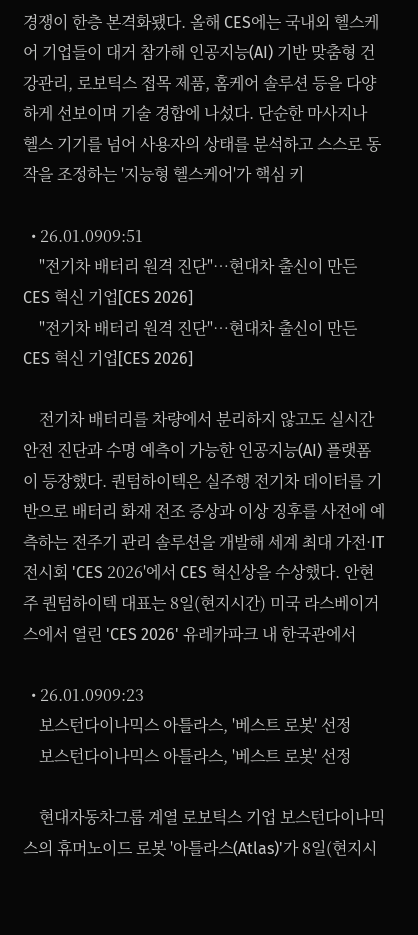경쟁이 한층 본격화됐다. 올해 CES에는 국내외 헬스케어 기업들이 대거 참가해 인공지능(AI) 기반 맞춤형 건강관리, 로보틱스 접목 제품, 홈케어 솔루션 등을 다양하게 선보이며 기술 경합에 나섰다. 단순한 마사지나 헬스 기기를 넘어 사용자의 상태를 분석하고 스스로 동작을 조정하는 '지능형 헬스케어'가 핵심 키

  • 26.01.0909:51
    "전기차 배터리 원격 진단"…현대차 출신이 만든 CES 혁신 기업[CES 2026]
    "전기차 배터리 원격 진단"…현대차 출신이 만든 CES 혁신 기업[CES 2026]

    전기차 배터리를 차량에서 분리하지 않고도 실시간 안전 진단과 수명 예측이 가능한 인공지능(AI) 플랫폼이 등장했다. 퀀텀하이텍은 실주행 전기차 데이터를 기반으로 배터리 화재 전조 증상과 이상 징후를 사전에 예측하는 전주기 관리 솔루션을 개발해 세계 최대 가전·IT 전시회 'CES 2026'에서 CES 혁신상을 수상했다. 안현주 퀀텀하이텍 대표는 8일(현지시간) 미국 라스베이거스에서 열린 'CES 2026' 유레카파크 내 한국관에서

  • 26.01.0909:23
    보스턴다이나믹스 아틀라스, '베스트 로봇' 선정
    보스턴다이나믹스 아틀라스, '베스트 로봇' 선정

    현대자동차그룹 계열 로보틱스 기업 보스턴다이나믹스의 휴머노이드 로봇 '아틀라스(Atlas)'가 8일(현지시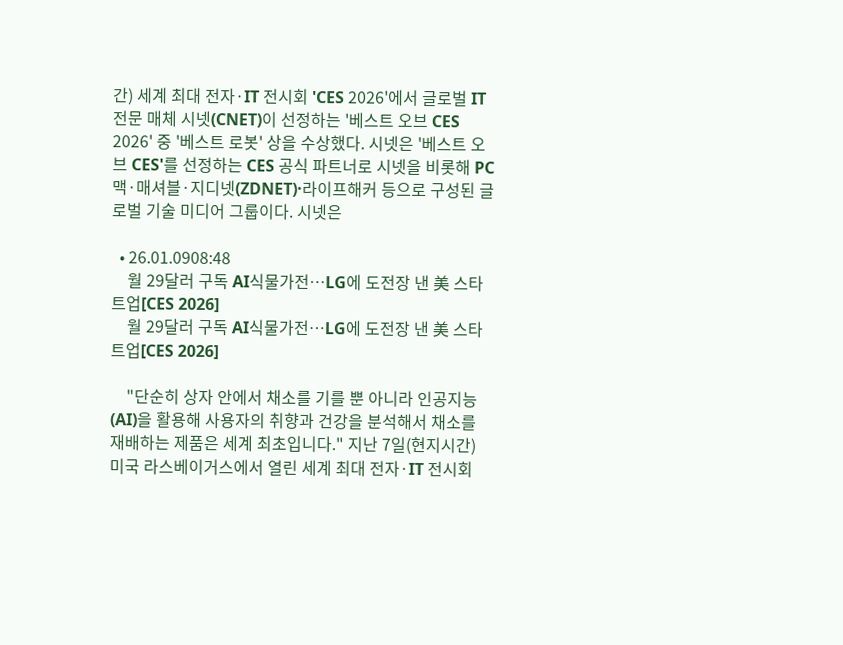간) 세계 최대 전자·IT 전시회 'CES 2026'에서 글로벌 IT 전문 매체 시넷(CNET)이 선정하는 '베스트 오브 CES 2026' 중 '베스트 로봇' 상을 수상했다. 시넷은 '베스트 오브 CES'를 선정하는 CES 공식 파트너로 시넷을 비롯해 PC맥·매셔블·지디넷(ZDNET)·라이프해커 등으로 구성된 글로벌 기술 미디어 그룹이다. 시넷은

  • 26.01.0908:48
    월 29달러 구독 AI식물가전…LG에 도전장 낸 美 스타트업[CES 2026]
    월 29달러 구독 AI식물가전…LG에 도전장 낸 美 스타트업[CES 2026]

    "단순히 상자 안에서 채소를 기를 뿐 아니라 인공지능(AI)을 활용해 사용자의 취향과 건강을 분석해서 채소를 재배하는 제품은 세계 최초입니다." 지난 7일(현지시간) 미국 라스베이거스에서 열린 세계 최대 전자·IT 전시회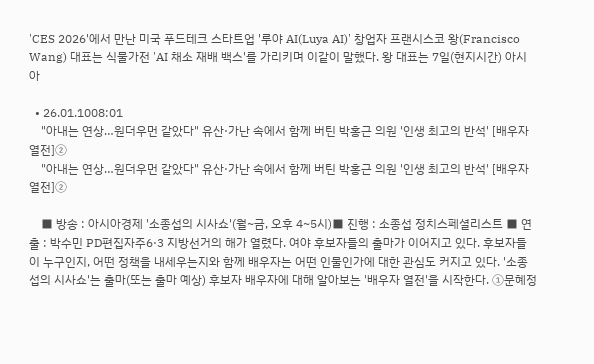'CES 2026'에서 만난 미국 푸드테크 스타트업 '루야 AI(Luya AI)' 창업자 프랜시스코 왕(Francisco Wang) 대표는 식물가전 'AI 채소 재배 백스'를 가리키며 이같이 말했다. 왕 대표는 7일(현지시간) 아시아

  • 26.01.1008:01
    "아내는 연상…원더우먼 같았다" 유산·가난 속에서 함께 버틴 박홍근 의원 '인생 최고의 반석' [배우자 열전]②
    "아내는 연상…원더우먼 같았다" 유산·가난 속에서 함께 버틴 박홍근 의원 '인생 최고의 반석' [배우자 열전]②

    ■ 방송 : 아시아경제 '소종섭의 시사쇼'(월~금, 오후 4~5시)■ 진행 : 소종섭 정치스페셜리스트 ■ 연출 : 박수민 PD편집자주6·3 지방선거의 해가 열렸다. 여야 후보자들의 출마가 이어지고 있다. 후보자들이 누구인지, 어떤 정책을 내세우는지와 함께 배우자는 어떤 인물인가에 대한 관심도 커지고 있다. '소종섭의 시사쇼'는 출마(또는 출마 예상) 후보자 배우자에 대해 알아보는 '배우자 열전'을 시작한다. ①문혜정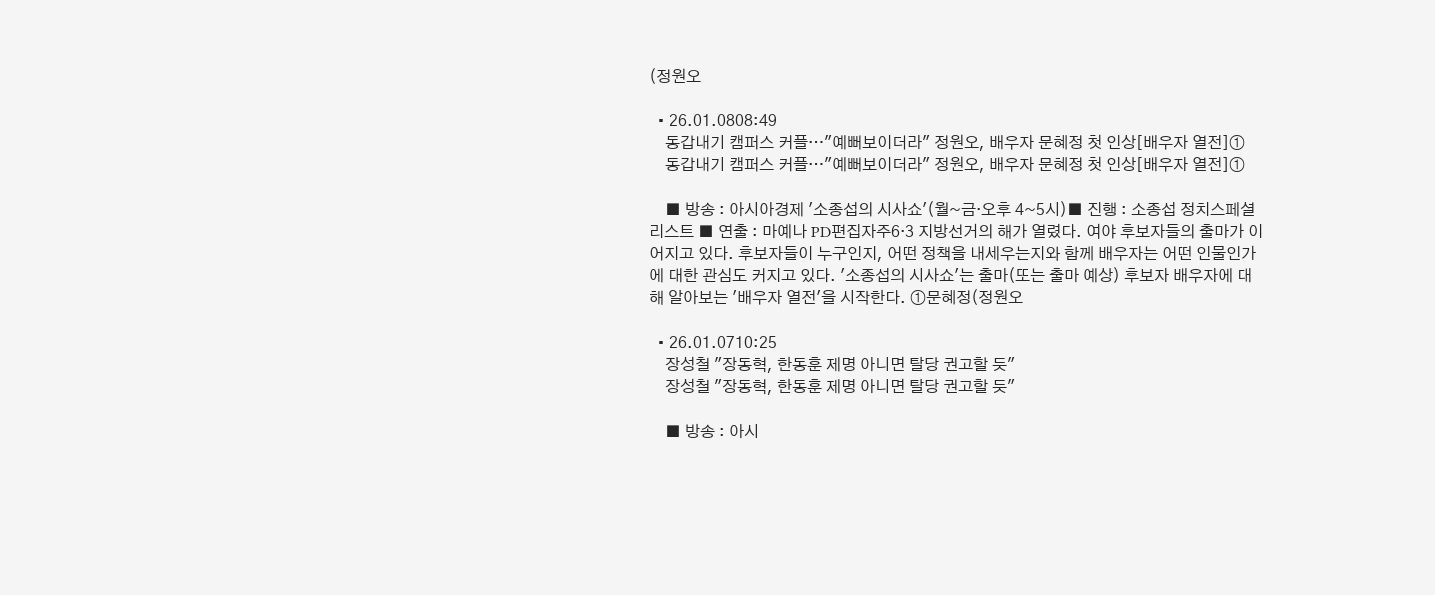(정원오

  • 26.01.0808:49
    동갑내기 캠퍼스 커플…"예뻐보이더라" 정원오, 배우자 문혜정 첫 인상[배우자 열전]①
    동갑내기 캠퍼스 커플…"예뻐보이더라" 정원오, 배우자 문혜정 첫 인상[배우자 열전]①

    ■ 방송 : 아시아경제 '소종섭의 시사쇼'(월~금·오후 4~5시)■ 진행 : 소종섭 정치스페셜리스트 ■ 연출 : 마예나 PD편집자주6·3 지방선거의 해가 열렸다. 여야 후보자들의 출마가 이어지고 있다. 후보자들이 누구인지, 어떤 정책을 내세우는지와 함께 배우자는 어떤 인물인가에 대한 관심도 커지고 있다. '소종섭의 시사쇼'는 출마(또는 출마 예상) 후보자 배우자에 대해 알아보는 '배우자 열전'을 시작한다. ①문혜정(정원오

  • 26.01.0710:25
    장성철 "장동혁, 한동훈 제명 아니면 탈당 권고할 듯"
    장성철 "장동혁, 한동훈 제명 아니면 탈당 권고할 듯"

    ■ 방송 : 아시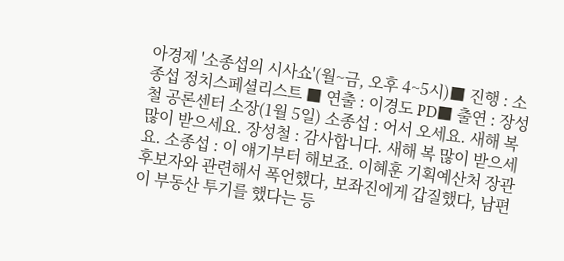아경제 '소종섭의 시사쇼'(월~금, 오후 4~5시)■ 진행 : 소종섭 정치스페셜리스트 ■ 연출 : 이경도 PD■ 출연 : 장성철 공론센터 소장(1월 5일) 소종섭 : 어서 오세요. 새해 복 많이 받으세요. 장성철 : 감사합니다. 새해 복 많이 받으세요. 소종섭 : 이 얘기부터 해보죠. 이혜훈 기획예산처 장관 후보자와 관련해서 폭언했다, 보좌진에게 갑질했다, 남편이 부동산 투기를 했다는 등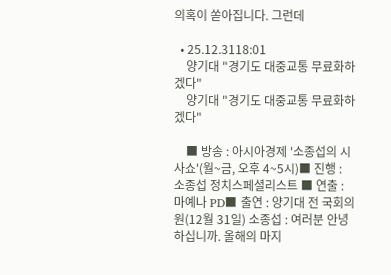의혹이 쏟아집니다. 그런데

  • 25.12.3118:01
    양기대 "경기도 대중교통 무료화하겠다"
    양기대 "경기도 대중교통 무료화하겠다"

    ■ 방송 : 아시아경제 '소종섭의 시사쇼'(월~금, 오후 4~5시)■ 진행 : 소종섭 정치스페셜리스트 ■ 연출 : 마예나 PD■ 출연 : 양기대 전 국회의원(12월 31일) 소종섭 : 여러분 안녕하십니까. 올해의 마지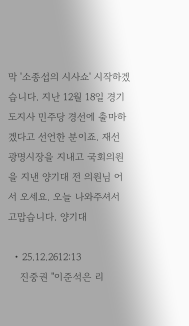막 '소종섭의 시사쇼' 시작하겠습니다. 지난 12월 18일 경기도지사 민주당 경선에 출마하겠다고 선언한 분이죠. 재선 광명시장을 지내고 국회의원을 지낸 양기대 전 의원님 어서 오세요. 오늘 나와주셔서 고맙습니다. 양기대

  • 25.12.2612:13
    진중권 "이준석은 리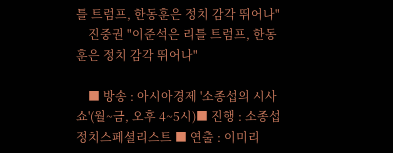틀 트럼프, 한동훈은 정치 감각 뛰어나"
    진중권 "이준석은 리틀 트럼프, 한동훈은 정치 감각 뛰어나"

    ■ 방송 : 아시아경제 '소종섭의 시사쇼'(월~금, 오후 4~5시)■ 진행 : 소종섭 정치스페셜리스트 ■ 연출 : 이미리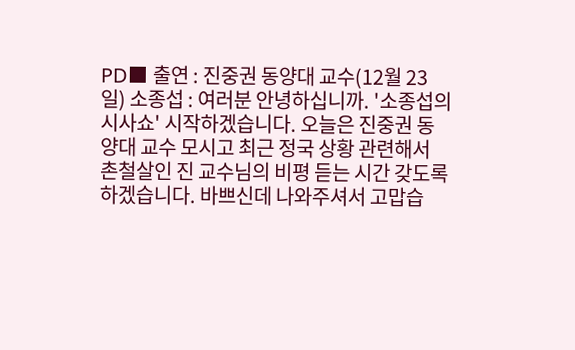PD■ 출연 : 진중권 동양대 교수(12월 23일) 소종섭 : 여러분 안녕하십니까. '소종섭의 시사쇼' 시작하겠습니다. 오늘은 진중권 동양대 교수 모시고 최근 정국 상황 관련해서 촌철살인 진 교수님의 비평 듣는 시간 갖도록 하겠습니다. 바쁘신데 나와주셔서 고맙습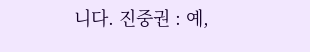니다. 진중권 : 예,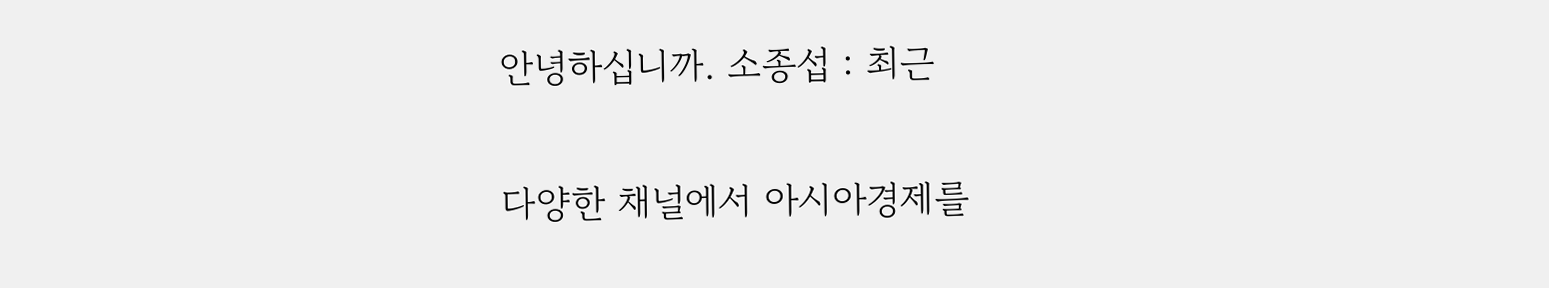안녕하십니까. 소종섭 : 최근


다양한 채널에서 아시아경제를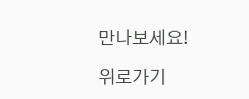만나보세요!

위로가기